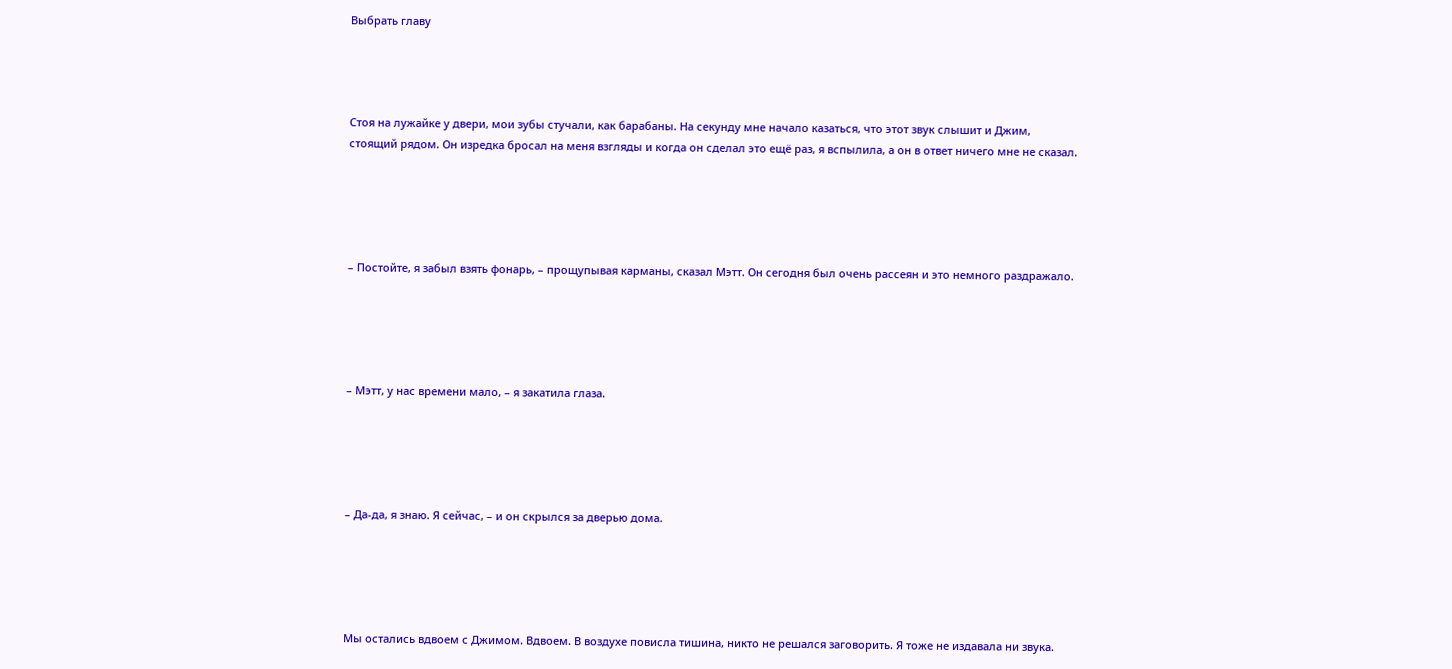Выбрать главу




Стоя на лужайке у двери, мои зубы стучали, как барабаны. На секунду мне начало казаться, что этот звук слышит и Джим, стоящий рядом. Он изредка бросал на меня взгляды и когда он сделал это ещё раз, я вспылила, а он в ответ ничего мне не сказал.





– Постойте, я забыл взять фонарь, – прощупывая карманы, сказал Мэтт. Он сегодня был очень рассеян и это немного раздражало.





– Мэтт, у нас времени мало, – я закатила глаза.





– Да-да, я знаю. Я сейчас, – и он скрылся за дверью дома.





Мы остались вдвоем с Джимом. Вдвоем. В воздухе повисла тишина, никто не решался заговорить. Я тоже не издавала ни звука.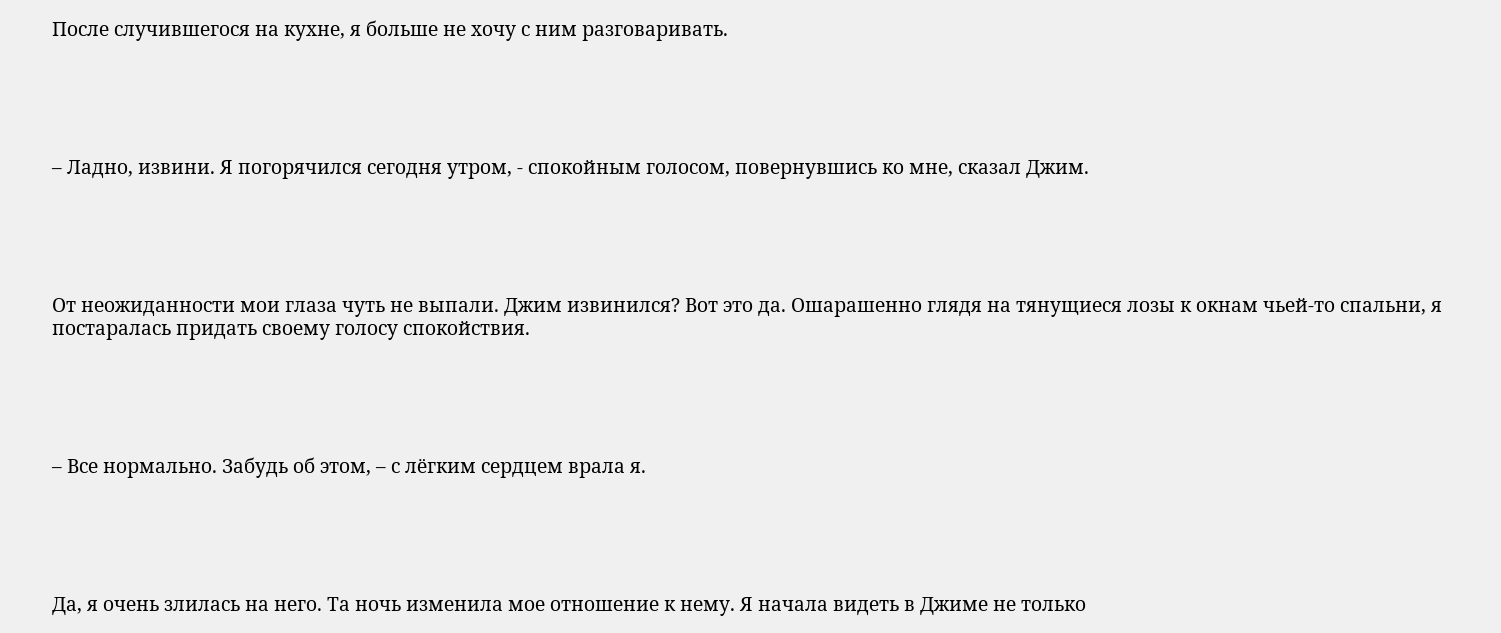После случившегося на кухне, я больше не хочу с ним разговаривать.





– Ладно, извини. Я погорячился сегодня утром, - спокойным голосом, повернувшись ко мне, сказал Джим.





От неожиданности мои глаза чуть не выпали. Джим извинился? Вот это да. Ошарашенно глядя на тянущиеся лозы к окнам чьей-то спальни, я постаралась придать своему голосу спокойствия.





– Все нормально. Забудь об этом, – с лёгким сердцем врала я.





Да, я очень злилась на него. Та ночь изменила мое отношение к нему. Я начала видеть в Джиме не только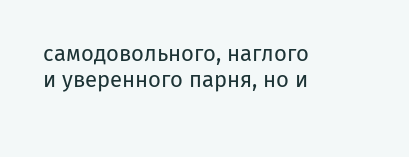самодовольного, наглого и уверенного парня, но и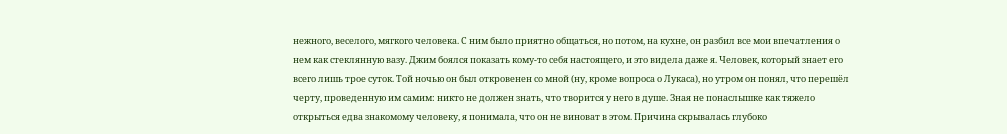нежного, веселого, мягкого человека. С ним было приятно общаться, но потом, на кухне, он разбил все мои впечатления о нем как стеклянную вазу. Джим боялся показать кому-то себя настоящего, и это видела даже я. Человек, который знает его всего лишь трое суток. Той ночью он был откровенен со мной (ну, кроме вопроса о Лукаса), но утром он понял, что перешёл черту, проведенную им самим: никто не должен знать, что творится у него в душе. Зная не понаслышке как тяжело открыться едва знакомому человеку, я понимала, что он не виноват в этом. Причина скрывалась глубоко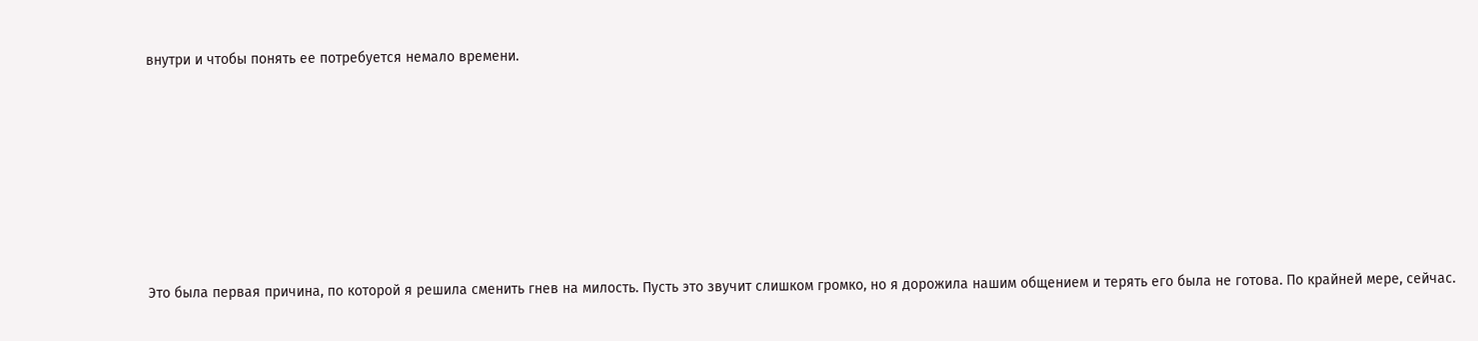внутри и чтобы понять ее потребуется немало времени.







Это была первая причина, по которой я решила сменить гнев на милость. Пусть это звучит слишком громко, но я дорожила нашим общением и терять его была не готова. По крайней мере, сейчас.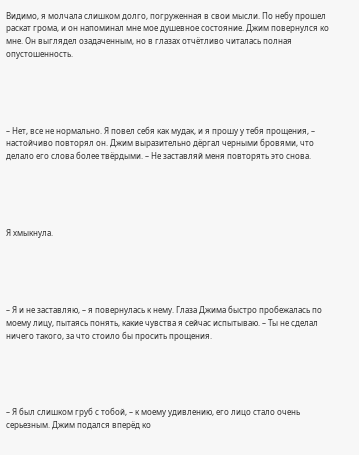Видимо, я молчала слишком долго, погруженная в свои мысли. По небу прошел раскат грома, и он напоминал мне мое душевное состояние. Джим повернулся ко мне. Он выглядел озадаченным, но в глазах отчётливо читалась полная опустошенность.





– Нет, все не нормально. Я повел себя как мудак, и я прошу у тебя прощения, – настойчиво повторял он. Джим выразительно дёргал черными бровями, что делало его слова более твёрдыми. – Не заставляй меня повторять это снова.





Я хмыкнула.





– Я и не заставляю, – я повернулась к нему. Глаза Джима быстро пробежалась по моему лицу, пытаясь понять, какие чувства я сейчас испытываю. – Ты не сделал ничего такого, за что стоило бы просить прощения.





– Я был слишком груб с тобой, – к моему удивлению, его лицо стало очень серьезным. Джим подался вперёд ко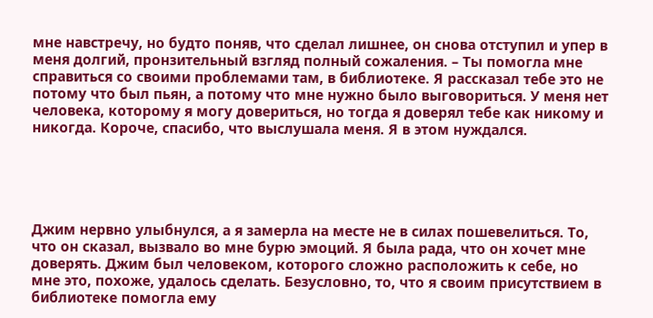мне навстречу, но будто поняв, что сделал лишнее, он снова отступил и упер в меня долгий, пронзительный взгляд полный сожаления. – Ты помогла мне справиться со своими проблемами там, в библиотеке. Я рассказал тебе это не потому что был пьян, а потому что мне нужно было выговориться. У меня нет человека, которому я могу довериться, но тогда я доверял тебе как никому и никогда. Короче, спасибо, что выслушала меня. Я в этом нуждался.





Джим нервно улыбнулся, а я замерла на месте не в силах пошевелиться. То, что он сказал, вызвало во мне бурю эмоций. Я была рада, что он хочет мне доверять. Джим был человеком, которого сложно расположить к себе, но мне это, похоже, удалось сделать. Безусловно, то, что я своим присутствием в библиотеке помогла ему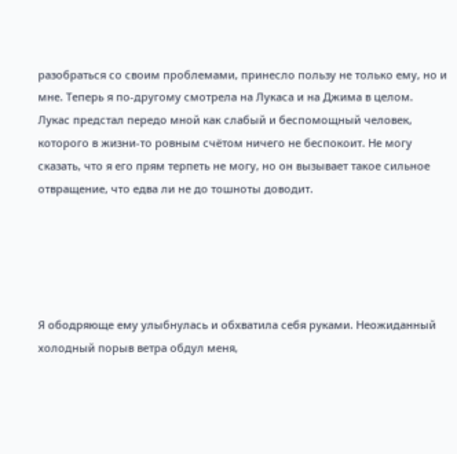разобраться со своим проблемами, принесло пользу не только ему, но и мне. Теперь я по-другому смотрела на Лукаса и на Джима в целом. Лукас предстал передо мной как слабый и беспомощный человек, которого в жизни-то ровным счётом ничего не беспокоит. Не могу сказать, что я его прям терпеть не могу, но он вызывает такое сильное отвращение, что едва ли не до тошноты доводит.





Я ободряюще ему улыбнулась и обхватила себя руками. Неожиданный холодный порыв ветра обдул меня,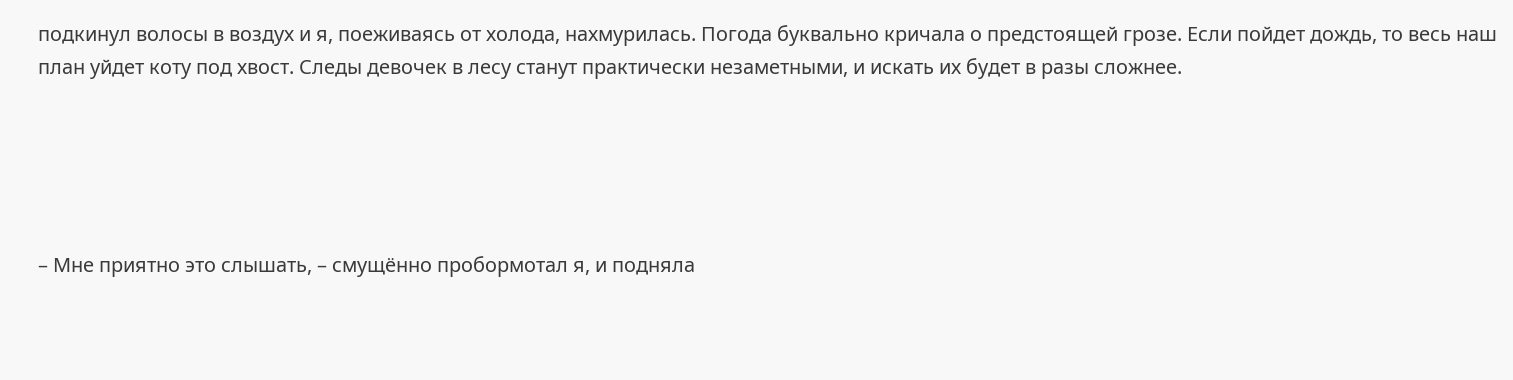подкинул волосы в воздух и я, поеживаясь от холода, нахмурилась. Погода буквально кричала о предстоящей грозе. Если пойдет дождь, то весь наш план уйдет коту под хвост. Следы девочек в лесу станут практически незаметными, и искать их будет в разы сложнее.





– Мне приятно это слышать, – смущённо пробормотал я, и подняла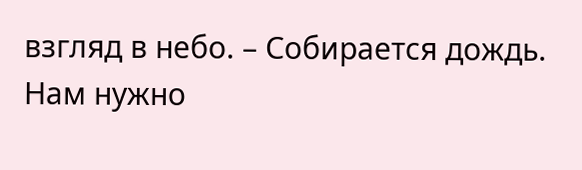взгляд в небо. – Собирается дождь. Нам нужно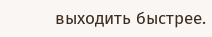выходить быстрее.